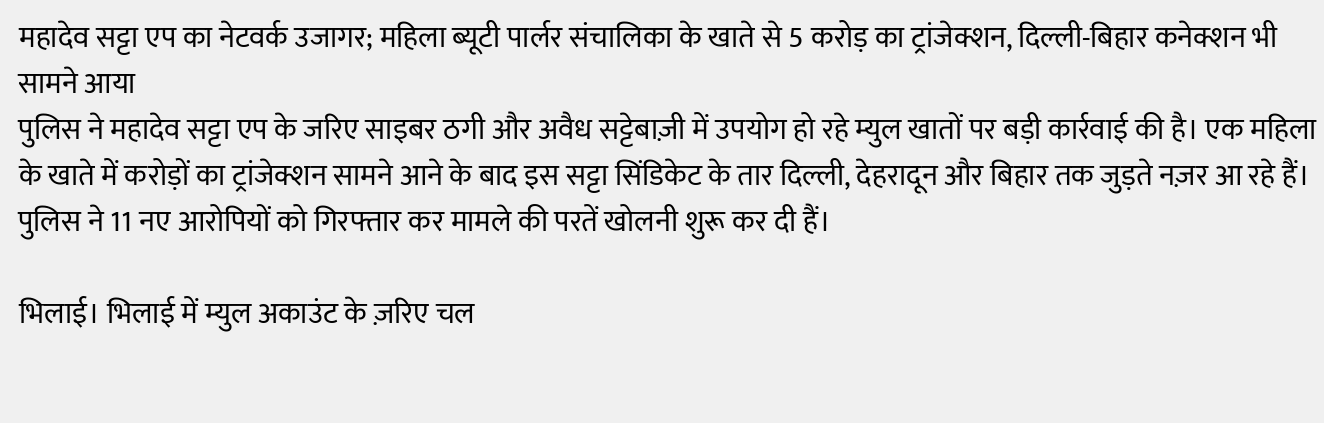महादेव सट्टा एप का नेटवर्क उजागर; महिला ब्यूटी पार्लर संचालिका के खाते से 5 करोड़ का ट्रांजेक्शन, दिल्ली-बिहार कनेक्शन भी सामने आया
पुलिस ने महादेव सट्टा एप के जरिए साइबर ठगी और अवैध सट्टेबाज़ी में उपयोग हो रहे म्युल खातों पर बड़ी कार्रवाई की है। एक महिला के खाते में करोड़ों का ट्रांजेक्शन सामने आने के बाद इस सट्टा सिंडिकेट के तार दिल्ली, देहरादून और बिहार तक जुड़ते नज़र आ रहे हैं। पुलिस ने 11 नए आरोपियों को गिरफ्तार कर मामले की परतें खोलनी शुरू कर दी हैं।

भिलाई। भिलाई में म्युल अकाउंट के ज़रिए चल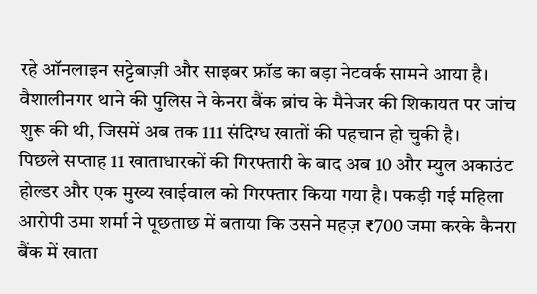रहे ऑनलाइन सट्टेबाज़ी और साइबर फ्रॉड का बड़ा नेटवर्क सामने आया है। वैशालीनगर थाने की पुलिस ने केनरा बैंक ब्रांच के मैनेजर की शिकायत पर जांच शुरू की थी, जिसमें अब तक 111 संदिग्ध खातों की पहचान हो चुकी है।
पिछले सप्ताह 11 खाताधारकों की गिरफ्तारी के बाद अब 10 और म्युल अकाउंट होल्डर और एक मुख्य खाईवाल को गिरफ्तार किया गया है। पकड़ी गई महिला आरोपी उमा शर्मा ने पूछताछ में बताया कि उसने महज़ ₹700 जमा करके कैनरा बैंक में खाता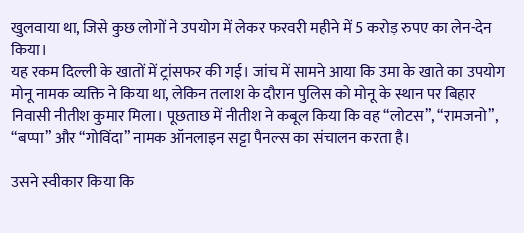खुलवाया था, जिसे कुछ लोगों ने उपयोग में लेकर फरवरी महीने में 5 करोड़ रुपए का लेन-देन किया।
यह रकम दिल्ली के खातों में ट्रांसफर की गई। जांच में सामने आया कि उमा के खाते का उपयोग मोनू नामक व्यक्ति ने किया था, लेकिन तलाश के दौरान पुलिस को मोनू के स्थान पर बिहार निवासी नीतीश कुमार मिला। पूछताछ में नीतीश ने कबूल किया कि वह “लोटस”, “रामजनो”, “बप्पा” और “गोविंदा” नामक ऑनलाइन सट्टा पैनल्स का संचालन करता है।

उसने स्वीकार किया कि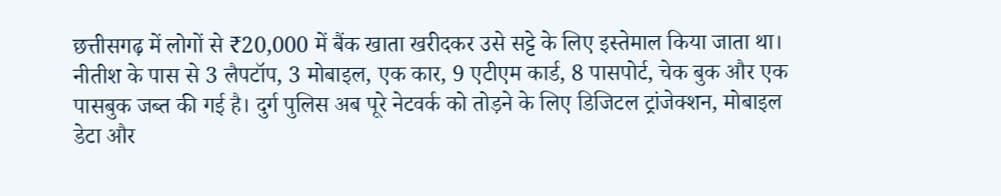छत्तीसगढ़ में लोगों से ₹20,000 में बैंक खाता खरीदकर उसे सट्टे के लिए इस्तेमाल किया जाता था। नीतीश के पास से 3 लैपटॉप, 3 मोबाइल, एक कार, 9 एटीएम कार्ड, 8 पासपोर्ट, चेक बुक और एक पासबुक जब्त की गई है। दुर्ग पुलिस अब पूरे नेटवर्क को तोड़ने के लिए डिजिटल ट्रांजेक्शन, मोबाइल डेटा और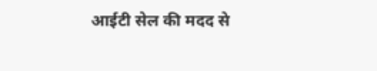आईटी सेल की मदद से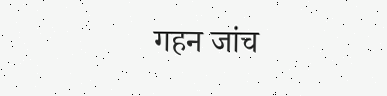गहन जांच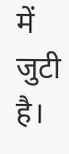में जुटी है।